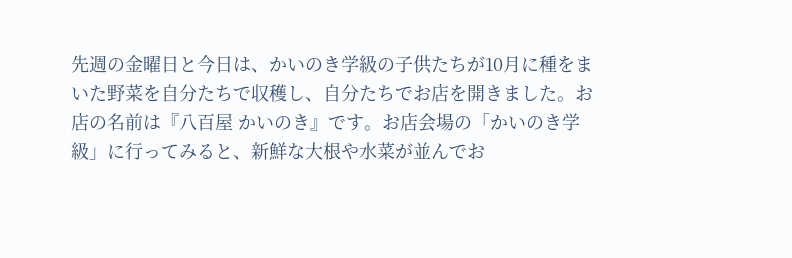先週の金曜日と今日は、かいのき学級の子供たちが10月に種をまいた野菜を自分たちで収穫し、自分たちでお店を開きました。お店の名前は『八百屋 かいのき』です。お店会場の「かいのき学級」に行ってみると、新鮮な大根や水菜が並んでお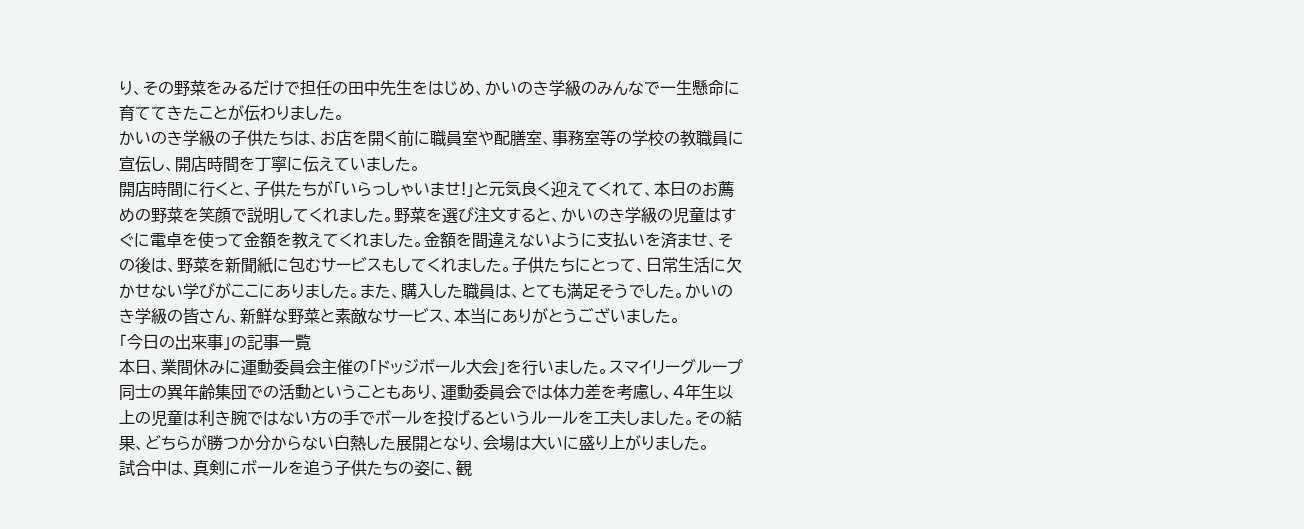り、その野菜をみるだけで担任の田中先生をはじめ、かいのき学級のみんなで一生懸命に育ててきたことが伝わりました。
かいのき学級の子供たちは、お店を開く前に職員室や配膳室、事務室等の学校の教職員に宣伝し、開店時間を丁寧に伝えていました。
開店時間に行くと、子供たちが「いらっしゃいませ!」と元気良く迎えてくれて、本日のお薦めの野菜を笑顔で説明してくれました。野菜を選び注文すると、かいのき学級の児童はすぐに電卓を使って金額を教えてくれました。金額を間違えないように支払いを済ませ、その後は、野菜を新聞紙に包むサービスもしてくれました。子供たちにとって、日常生活に欠かせない学びがここにありました。また、購入した職員は、とても満足そうでした。かいのき学級の皆さん、新鮮な野菜と素敵なサービス、本当にありがとうございました。
「今日の出来事」の記事一覧
本日、業間休みに運動委員会主催の「ドッジボール大会」を行いました。スマイリーグループ同士の異年齢集団での活動ということもあり、運動委員会では体力差を考慮し、4年生以上の児童は利き腕ではない方の手でボールを投げるというルールを工夫しました。その結果、どちらが勝つか分からない白熱した展開となり、会場は大いに盛り上がりました。
試合中は、真剣にボールを追う子供たちの姿に、観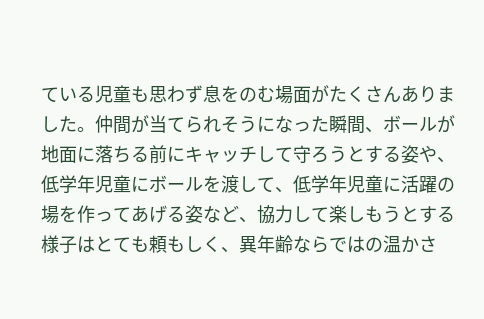ている児童も思わず息をのむ場面がたくさんありました。仲間が当てられそうになった瞬間、ボールが地面に落ちる前にキャッチして守ろうとする姿や、低学年児童にボールを渡して、低学年児童に活躍の場を作ってあげる姿など、協力して楽しもうとする様子はとても頼もしく、異年齢ならではの温かさ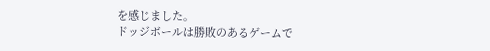を感じました。
ドッジボールは勝敗のあるゲームで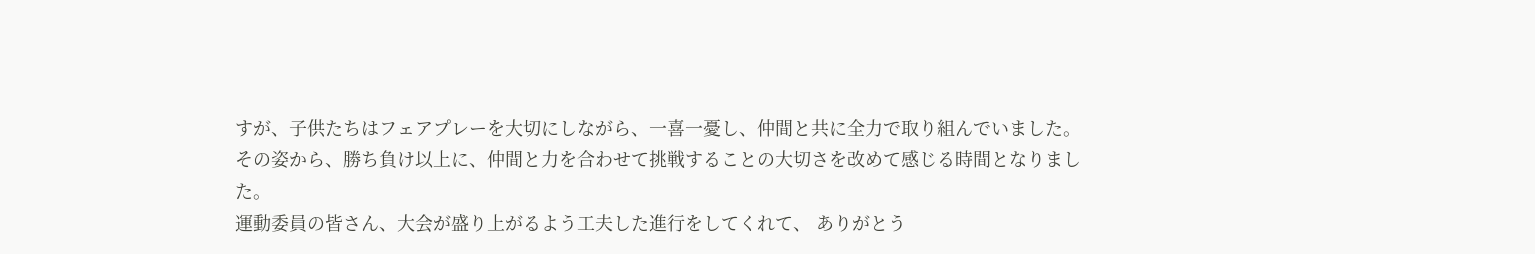すが、子供たちはフェアプレーを大切にしながら、一喜一憂し、仲間と共に全力で取り組んでいました。その姿から、勝ち負け以上に、仲間と力を合わせて挑戦することの大切さを改めて感じる時間となりました。
運動委員の皆さん、大会が盛り上がるよう工夫した進行をしてくれて、 ありがとう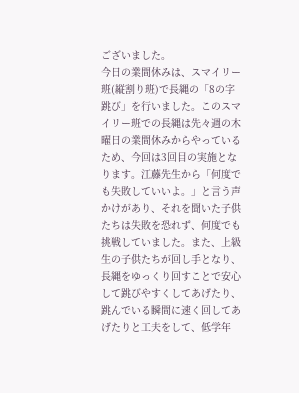ございました。
今日の業間休みは、スマイリー班(縦割り班)で長縄の「8の字跳び」を行いました。このスマイリー班での長縄は先々週の木曜日の業間休みからやっているため、今回は3回目の実施となります。江藤先生から「何度でも失敗していいよ。」と言う声かけがあり、それを聞いた子供たちは失敗を恐れず、何度でも挑戦していました。また、上級生の子供たちが回し手となり、長縄をゆっくり回すことで安心して跳びやすくしてあげたり、跳んでいる瞬間に速く回してあげたりと工夫をして、低学年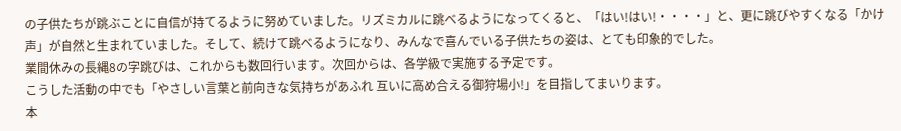の子供たちが跳ぶことに自信が持てるように努めていました。リズミカルに跳べるようになってくると、「はい!はい!・・・・」と、更に跳びやすくなる「かけ声」が自然と生まれていました。そして、続けて跳べるようになり、みんなで喜んでいる子供たちの姿は、とても印象的でした。
業間休みの長縄8の字跳びは、これからも数回行います。次回からは、各学級で実施する予定です。
こうした活動の中でも「やさしい言葉と前向きな気持ちがあふれ 互いに高め合える御狩場小!」を目指してまいります。
本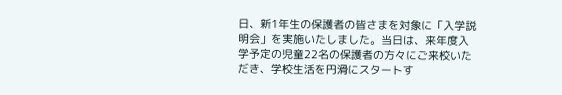日、新1年生の保護者の皆さまを対象に「入学説明会」を実施いたしました。当日は、来年度入学予定の児童22名の保護者の方々にご来校いただき、学校生活を円滑にスタートす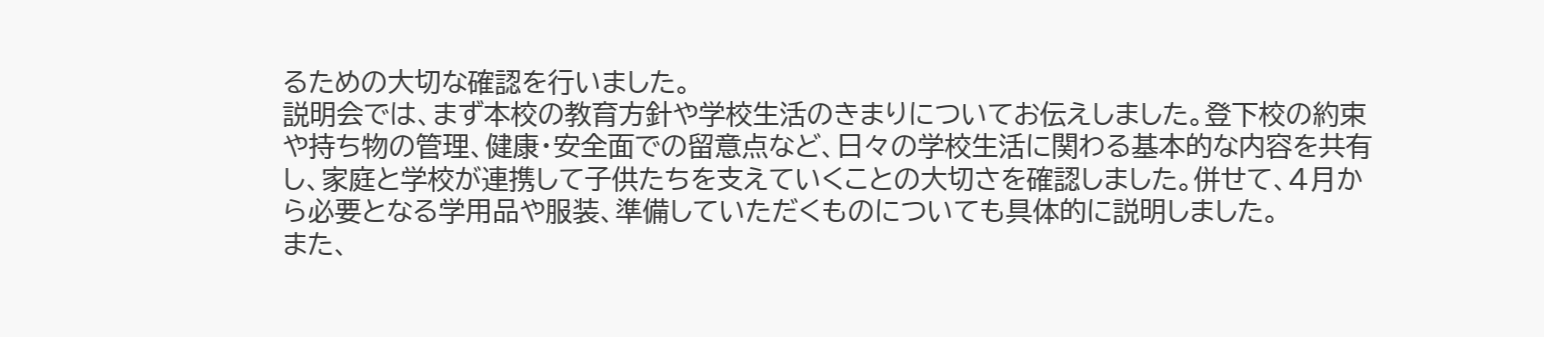るための大切な確認を行いました。
説明会では、まず本校の教育方針や学校生活のきまりについてお伝えしました。登下校の約束や持ち物の管理、健康・安全面での留意点など、日々の学校生活に関わる基本的な内容を共有し、家庭と学校が連携して子供たちを支えていくことの大切さを確認しました。併せて、4月から必要となる学用品や服装、準備していただくものについても具体的に説明しました。
また、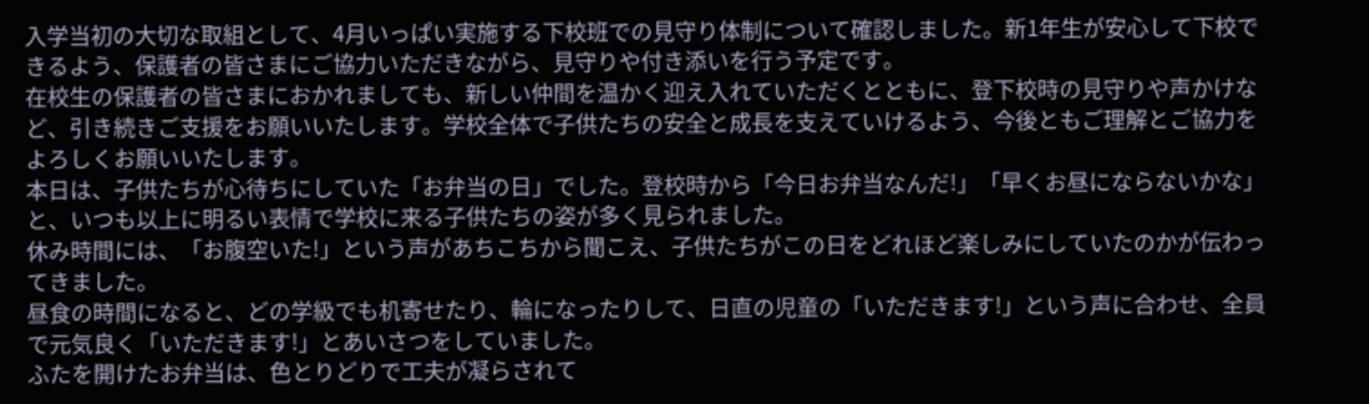入学当初の大切な取組として、4月いっぱい実施する下校班での見守り体制について確認しました。新1年生が安心して下校できるよう、保護者の皆さまにご協力いただきながら、見守りや付き添いを行う予定です。
在校生の保護者の皆さまにおかれましても、新しい仲間を温かく迎え入れていただくとともに、登下校時の見守りや声かけなど、引き続きご支援をお願いいたします。学校全体で子供たちの安全と成長を支えていけるよう、今後ともご理解とご協力をよろしくお願いいたします。
本日は、子供たちが心待ちにしていた「お弁当の日」でした。登校時から「今日お弁当なんだ!」「早くお昼にならないかな」と、いつも以上に明るい表情で学校に来る子供たちの姿が多く見られました。
休み時間には、「お腹空いた!」という声があちこちから聞こえ、子供たちがこの日をどれほど楽しみにしていたのかが伝わってきました。
昼食の時間になると、どの学級でも机寄せたり、輪になったりして、日直の児童の「いただきます!」という声に合わせ、全員で元気良く「いただきます!」とあいさつをしていました。
ふたを開けたお弁当は、色とりどりで工夫が凝らされて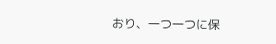おり、一つ一つに保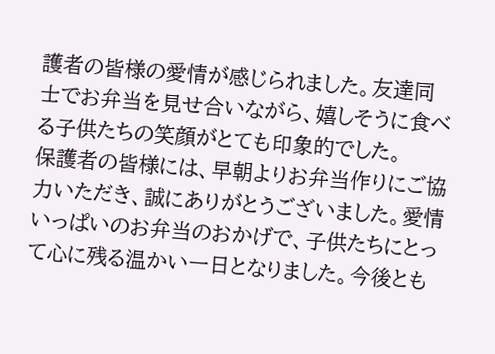護者の皆様の愛情が感じられました。友達同士でお弁当を見せ合いながら、嬉しそうに食べる子供たちの笑顔がとても印象的でした。
保護者の皆様には、早朝よりお弁当作りにご協力いただき、誠にありがとうございました。愛情いっぱいのお弁当のおかげで、子供たちにとって心に残る温かい一日となりました。今後とも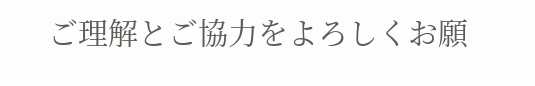ご理解とご協力をよろしくお願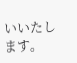いいたします。